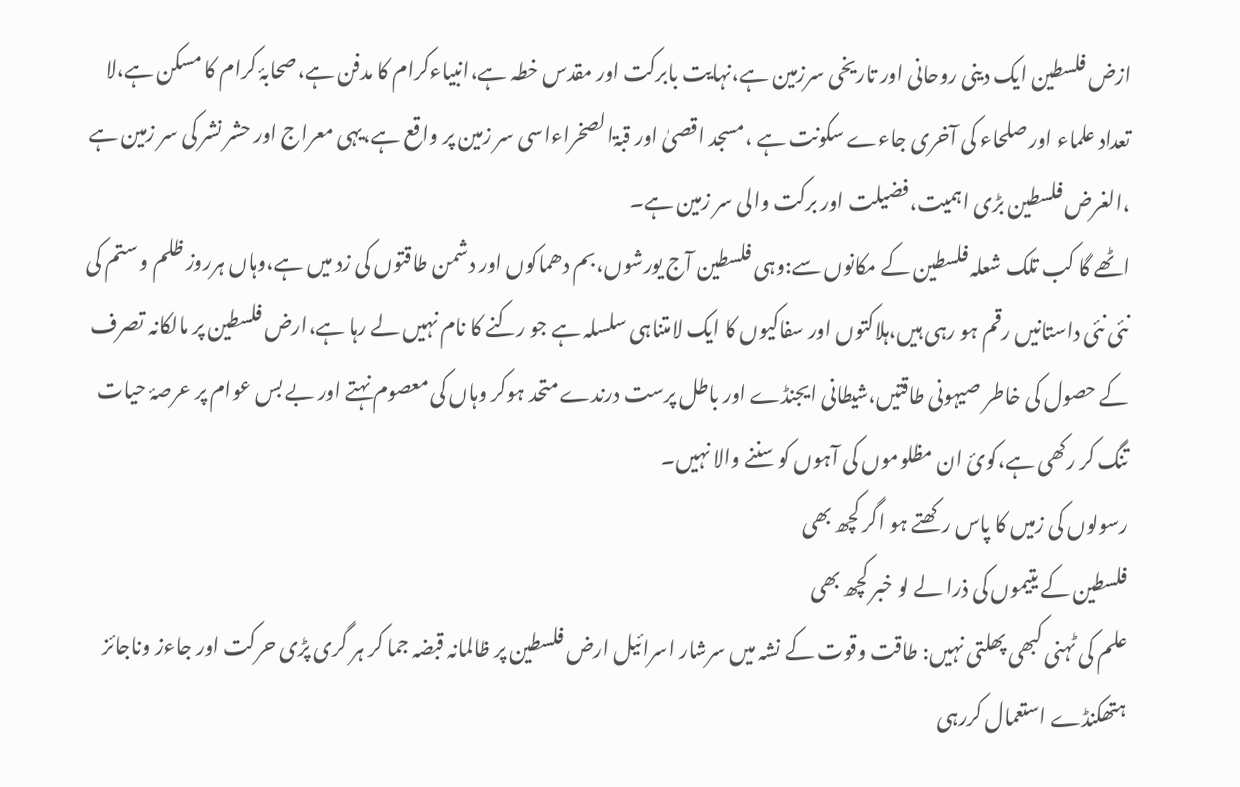ازض فلسطین ایک دینی روحانی اور تاریخی سرزمین ہے،نہایت بابرکت اور مقدس خطہ ہے،انبیاءکرام کا مدفن ہے،صحابۂ کرام کا مسکن ہے،لا تعداد علماء اور صلحاء کی آخری جاءے سکونت ہے ،مسجد اقصیٰ اور قبۃالصخراءاسی سر زمین پر واقع ہے،یہی معراج اور حشر نشر کی سر زمین ہے ،الغرض فلسطین بڑی اہمیت،فضیلت اور برکت والی سر زمین ہے۔
اٹھے گا کب تلک شعلہ فلسطین کے مکانوں سے:وہی فلسطین آج یورشوں،بم دھماکوں اور دشمن طاقتوں کی زد میں ہے،وہاں ہرروز ظلم و ستم کی نئی نئی داستانیں رقم ہو رہی ہیں،ہلاکتوں اور سفاکیوں کا ایک لامتناہی سلسلہ ہے جو رکنے کا نام نہیں لے رہا ہے،ارض فلسطین پر مالکانہ تصرف کے حصول کی خاطر صیہونی طاقتیں،شیطانی ایجنڈے اور باطل پرست درندے متحد ہوکر وہاں کی معصوم نہتے اور بے بس عوام پر عرصۂ حیات تنگ کر رکھی ہے،کویٔ ان مظلوموں کی آہوں کو سننے والا نہیں۔
رسولوں کی زمیں کا پاس رکھتے ہو اگر کچھ بھی
فلسطین کے یتیموں کی ذرا لے لو خبر کچھ بھی
علم کی ٹہنی کبھی پھلتی نہیں: طاقت وقوت کے نشہ میں سرشار اسرائیل ارض فلسطین پر ظالمانہ قبضہ جما کر ہر گری پڑی حرکت اور جاءز وناجائز ہتھکنڈے استعمال کررہی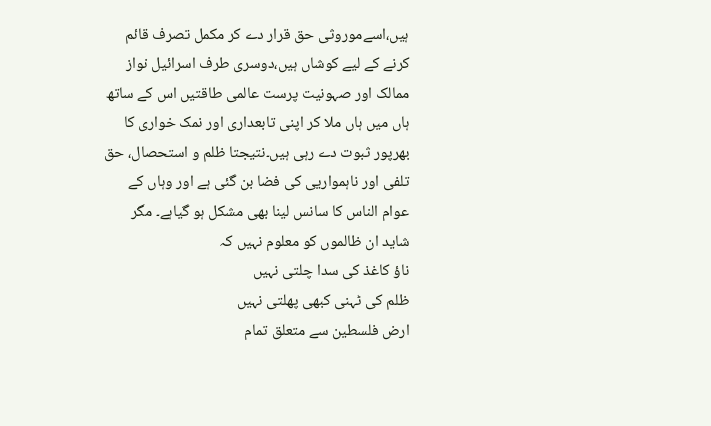ہیں،اسےموروثی حق قرار دے کر مکمل تصرف قائم کرنے کے لیے کوشاں ہیں،دوسری طرف اسرائیل نواز ممالک اور صہونیت پرست عالمی طاقتیں اس کے ساتھ ہاں میں ہاں ملا کر اپنی تابعداری اور نمک خواری کا بھرپور ثبوت دے رہی ہیں۔نتیجتا ظلم و استحصال، حق تلفی اور ناہمواریی کی فضا بن گئی ہے اور وہاں کے عوام الناس کا سانس لینا بھی مشکل ہو گیاہے۔ مگر شاید ان ظالموں کو معلوم نہیں کہ
ناؤ کاغذ کی سدا چلتی نہیں
ظلم کی ٹہنی کبھی پھلتی نہیں
ارض فلسطین سے متعلق تمام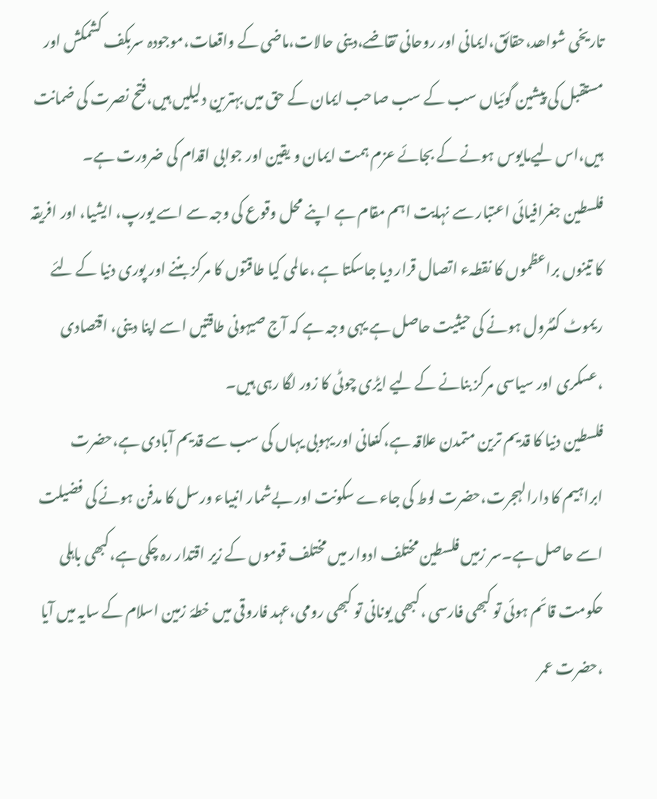تاریخی شواھد،حقائق،ایمانی اور روحانی تقاضے،دینی حالات،ماضی کے واقعات،موجودہ سربکف کشمکش اور مستقبل کی پیشین گوئیاں سب کے سب صاحب ایمان کے حق میں بہترین دلیلیں ہیں،فتح نصرت کی ضمانت ہیں،اس لیےمایوس ہونے کے بجائے عزم ہمت ایمان و یقین اور جوابی اقدام کی ضرورت ہے۔
فلسطین جغرافیائی اعتبار سے نہایت اہم مقام ہے اپنے محل وقوع کی وجہ سے اسے یورپ، ایشیا، اور افریقہ کا تینوں براعظموں کا نقطہء اتصال قرار دیا جاسکتا ہے ،عالمی کیا طاقتوں کا مرکز بننے اور پوری دنیا کے لئے ریموٹ کنٹرول ہونے کی حیثیت حاصل ہے یہی وجہ ہے کہ آج صیہونی طاقتیں اسے اپنا دینی، اقتصادی ،عسکری اور سیاسی مرکز بنانے کے لیے ایڑی چوٹی کا زور لگا رہی ہیں۔
فلسطین دنیا کا قدیم ترین متمدن علاقہ ہے،کنعانی اور یہوبی یہاں کی سب سے قدیم آبادی ہے،حضرت ابراہیم کا دارالہجرت،حضرت لوط کی جاءے سکونت اور بےشمار انبیاء ورسل کا مدفن ہونے کی فضیلت اسے حاصل ہے۔سر زمیں فلسطین مختلف ادوار میں مختلف قوموں کے زیر اقتدار رہ چکی ہے،کبھی باہلی حکومت قائم ہوئی تو کبھی فارسی ،کبھی یونانی تو کبھی رومی،عہد فاروقی میں خطۂ زمین اسلام کے سایہ میں آیا ،حضرت عمر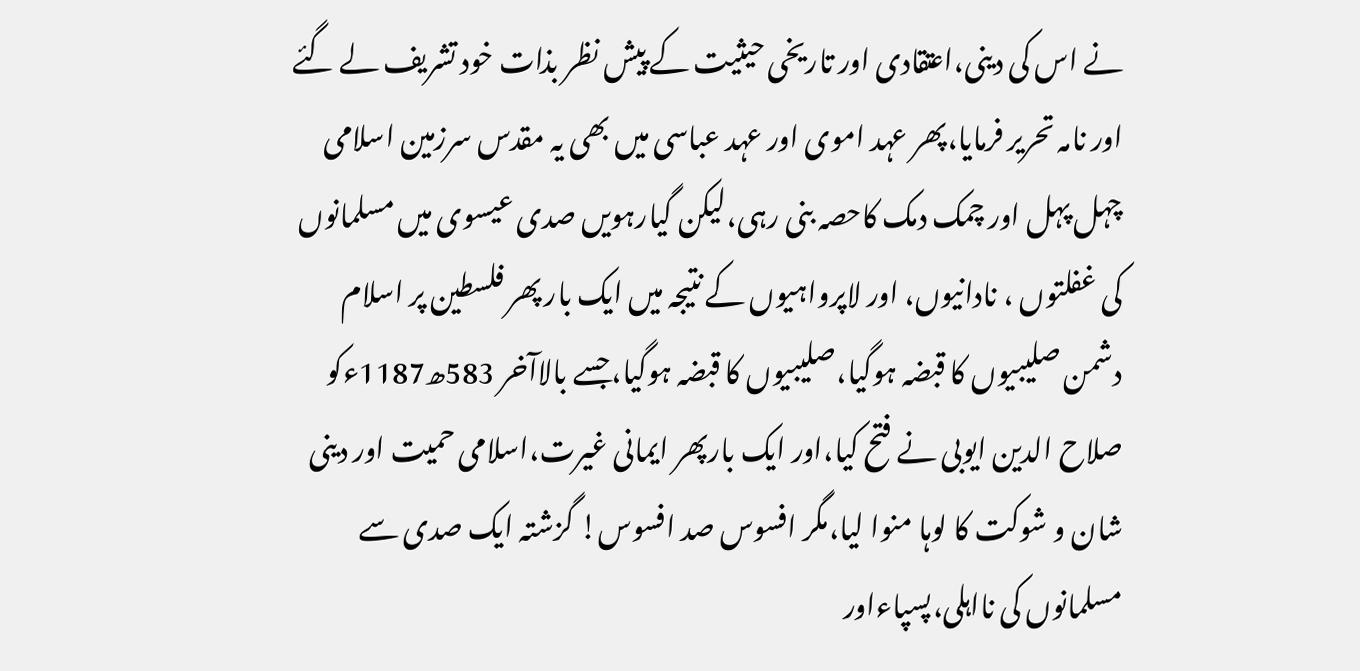نے اس کی دینی،اعتقادی اور تاریخی حیثیت کے پیش نظر بذات خود تشریف لے گئے اور نامہ تحریر فرمایا،پھر عہد اموی اور عہد عباسی میں بھی یہ مقدس سرزمین اسلامی چہل پہل اور چمک دمک کاحصہ بنی رہی،لیکن گیارہویں صدی عیسوی میں مسلمانوں کی غفلتوں ، نادانیوں، اور لاپرواہیوں کے نتیجہ میں ایک بار پھر فلسطین پر اسلام دشمن صلیبیوں کا قبضہ ہوگیا،صلیبیوں کا قبضہ ہوگیا،جسے بالاآخر 583ھ1187ءکو صلاح الدین ایوبی نے فتح کیا،اور ایک بارپھر ایمانی غیرت،اسلامی حمیت اور دینی شان و شوکت کا لوہا منوا لیا،مگر افسوس صد افسوس! گزشتہ ایک صدی سے مسلمانوں کی نااہلی،پسپاءاور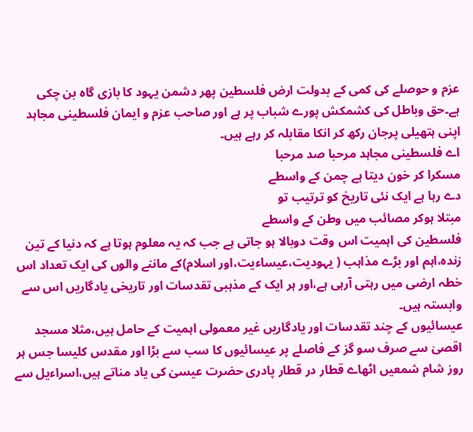عزم و حوصلے کی کمی کے بدولت ارض فلسطین پھر دشمن یہود کا بازی گاہ بن چکی ہے۔حق وباطل کی کشمکش پورے شباب پر ہے اور صاحب عزم و ایمان فلسطینی مجاہد اپنی ہتھیلی پرجان رکھ کر انکا مقابلہ کر رہے ہیں۔
اے فلسطینی مجاہد مرحبا صد مرحبا
مسکرا کر خون دیتا ہے چمن کے واسطے
دے رہا ہے ایک نئی تاریخ کو ترتیب تو
مبتلا ہوکر مصائب میں وطن کے واسطے
فلسطین کی اہمیت اس وقت دوبالا ہو جاتی ہے جب کہ یہ معلوم ہوتا ہے کہ دنیا کے تین زندہ،اہم اور بڑے مذاہب ( یہودیت،عیساءیت،اور اسلام)کے ماننے والوں کی ایک تعداد اس خطہ ارضی میں رہتی آرہی ہے،اور ہر ایک کے مذہبی تقدسات اور تاریخی یادگاریں اس سے وابستہ ہیں۔
عیسائیوں کے چند تقدسات اور یادگاریں غیر معمولی اہمیت کے حامل ہیں،مثلا مسجد اقصیٰ سے صرف سو گز کے فاصلے پر عیسائیوں کا سب سے بڑا اور مقدس کلیسا جس ہر روز شام شمعیں اٹھاے قطار در قطار پادری حضرت عیسیٰ کی یاد مناتے ہیں،اسراءیل سے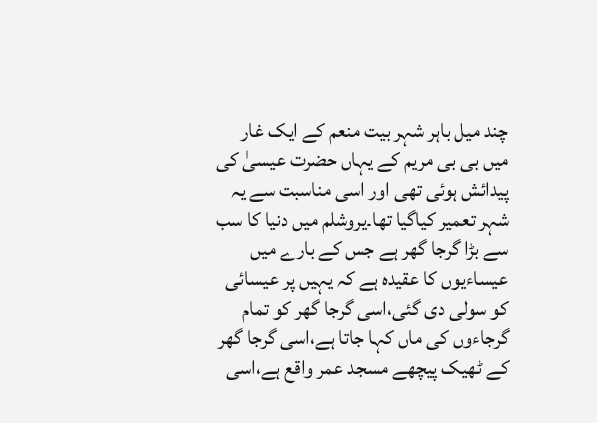چند میل باہر شہر بیت منعم کے ایک غار میں بی بی مریم کے یہاں حضرت عیسیٰ کی پیدائش ہوئی تھی اور اسی مناسبت سے یہ شہر تعمیر کیاگیا تھا۔یروشلم میں دنیا کا سب سے بڑا گرجا گھر ہے جس کے بارے میں عیساءیوں کا عقیدہ ہے کہ یہیں پر عیسائی کو سولی دی گئی،اسی گرجا گھر کو تمام گرجاءوں کی ماں کہا جاتا ہے،اسی گرجا گھر کے ٹھیک پیچھے مسجد عمر واقع ہے،اسی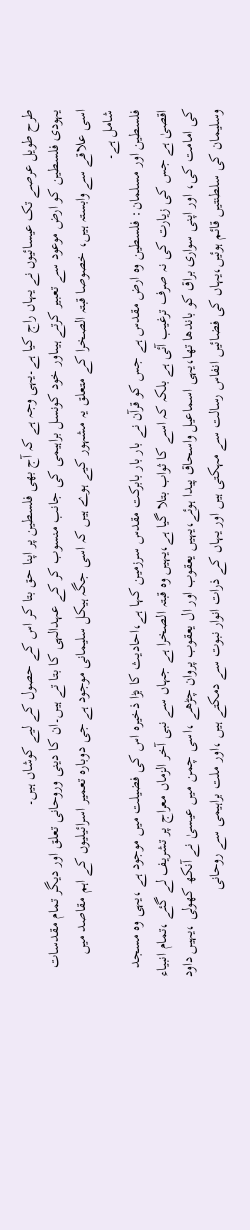طرح طویل عرصے تک عیسائیوں نے یہاں راج کیا ہے۔یہی وجہ ہے کہ آج بھی فلسطین پر اپنا حق بتا کر اس کے حصول کے لیے کوشاں ہیں۔
یہودی فلسطین کو ارض موعود سے تعبیر کرتے ہیںاور خود کونسل براہیمی کی جانب منسوب کر کے عہدالہی کا بتا تے ہیں۔ان کا دینی وروحانی تعلق اور دیگر تمام مقدسات اسی علاقے سے وابستہ ہیں، خصوصا قبتہ الصخرا کے متعلق یہ مشہور کیے ہوے ہیں کہ اسی جگہ ہیکل سلیمانی موجود ہے جی دوبارہ تعمیر اسرائیلیوں کے اہم مقاصد میں شامل ہے۔
فلسطین اور مسلمان: فلسطین وہ ارض مقدس ہے جس کو قرآن نے بار بار بابرکت مقدس سرزمین کہا ہے،احادیث کا بڑا ذخیرہ اس کی فضیلت میں موجود ہے ،یہی وہ مسجد اقصیٰ ہے جس کی زیارت کی نہ صرف ترغیب آئی ہے بلکہ کہ اسے کا ثواب بتلا گیا ہے،یہیں وہ قبتہ الصخرا ہے جہاں سے نبی آخر الزماں معراج پر تشریف لے گئے ،تمام انبیاء کی امامت کی، اور اپنی سواری براق کو باندھا تھا،یہی اسماعیل واسحاق پیدا ہوئے،یہیں یعقوب اور ال یعقوب پروان چڑھے ،اسی چمن میں عیسیٰ نے آنکھ کھولی ،یہیں داود وسلیمان کی سلطنتیں قائم ہوئیں،یہاں کی فضائیں انفاس رسالت سے مہکتی ہیں اور یہاں کے ذرات انوار نبوت سے دمکتے ہیں ،اور ملت براہیمی سے روحانی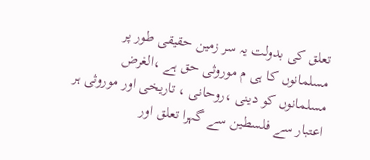تعلق کی بدولت یہ سر زمین حقیقی طور پر مسلمانوں کا ہی م موروثی حق ہے ،الغرض مسلمانوں کو دینی ،روحانی ، تاریخی اور موروثی ہر اعتبار سے فلسطین سے گہرا تعلق اور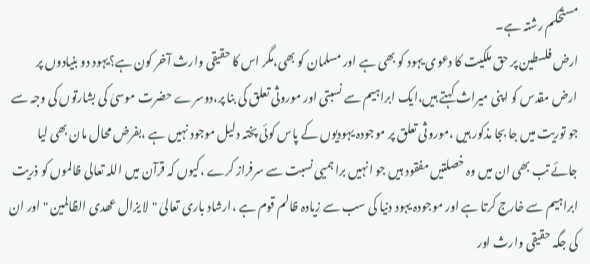مستحکم رشتہ ہے۔
ارض فلسطین پر حق ملکیت کا دعوی یہود کو بھی ہے اور مسلمان کو بھی،مگر اس کا حقیقی وارث آخر کون ہے؟یہود دو بنیادوں پر ارض مقدس کو اپنی میراث کہتے ہیں،ایک ابراہیم سے نسبتی اور موروثی تعلق کی بنا پر،دوسرے حضرت موسیٰ کی بشارتوں کی وجہ سے جو توریت میں جا بجا مذکور ہیں ،موروثی تعلق پر موجودہ یہودیوں کے پاس کوئی پختہ دلیل موجود نہیں ہے ،بفرض محال مان بھی لیا جائے تب بھی ان میں وہ خصلتیں مفقود ہیں جو انہیں براہمیی نسبت سے سرفراز کرے ،کیوں کہ قرآن میں اللہ تعالی ظالموں کو ذریت ابراہیم سے خارج کرتا ہے اور موجودہ یہود دنیا کی سب سے زیادہ ظالم قوم ہے ،ارشاد باری تعالیٰ "لا یزال عھدی الظالمین "اور ان کی جگہ حقیقی وارث اور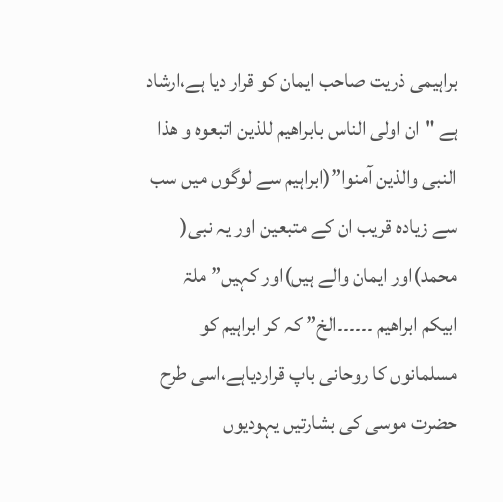براہیمی ذریت صاحب ایمان کو قرار دیا ہے،ارشاد ہے "ان اولی الناس بابراھیم للذین اتبعوہ و ھذا النبی والذین آمنوا”(ابراہیم سے لوگوں میں سب سے زیادہ قریب ان کے متبعین اور یہ نبی( محمد)اور ایمان والے ہیں)اور کہیں” ملۃ ابیکم ابراھیم ۔۔۔۔۔۔الخ” کہ کر ابراہیم کو مسلمانوں کا روحانی باپ قراردیاہے،اسی طرح حضرت موسی کی بشارتیں یہودیوں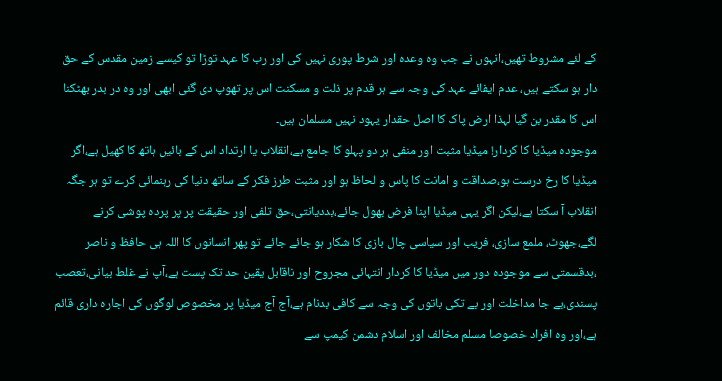کے لئے مشروط تھیں،انہوں نے جب وہ وعدہ اور شرط پوری نہیں کی اور رب کا عہد توڑا تو کیسے زمین مقدس کے حق دار ہو سکتے ہیں، عدم ایفائے عہد کی وجہ سے ہر قدم پر ذلت و مسکنت اس پر تھوپ دی گئی ابھی اور وہ در بدر بھٹکنا اس کا مقدر بن گیا لہذا ارض پاک کا اصل حقدار یہود نہیں مسلمان ہیں۔
موجودہ میڈیا کا کردار! میڈیا مثبت اور منفی ہر دو پہلو کا جامع ہے،انقلاب یا ارتداد اس کے بائیں ہاتھ کا کھیل ہے،اگر میڈیا کا رخ درست ہو،صداقت و امانت کا پاس و لحاظ ہو اور مثبت طرز فکر کے ساتھ دنیا کی رہنمائی کرے تو ہر جگہ انقلاب آ سکتا ہے،لیکن اگر یہی میڈیا اپنا فرض بھول جائے،بددیانتی،حق تلفی اور حقیقت پر پر پردہ پوشی کرنے لگے،جھوٹ، ملمع سازی، فریب اور سیاسی چال بازی کا شکار ہو جائے جائے تو پھر انسانوں کا اللہ ہی حافظ و ناصر ،بدقسمتی سے موجودہ دور میں میڈیا کا کردار انتہائی مجروح اور ناقابل یقین حد تک پست ہے،آپ نے غلط بیانی،تعصب پسندی،بے جا مداخلت اور بے تکی باتوں کی وجہ سے کافی بدنام ہے،آج آج میڈیا پر مخصوص لوگوں کی اجارہ داری قائم ہے،اور وہ افراد خصوصا مسلم مخالف اور اسلام دشمن کیمپ سے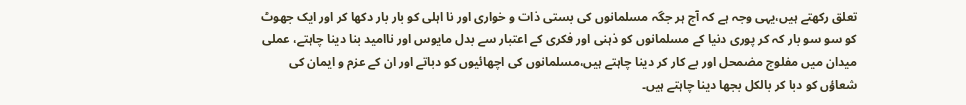تعلق رکھتے ہیں،یہی وجہ ہے کہ آج ہر جگہ مسلمانوں کی بستی ذات و خواری اور نا اہلی کو بار بار دکھا کر اور ایک جھوٹ کو سو سو بار کہ کر پوری دنیا کے مسلمانوں کو ذہنی اور فکری کے اعتبار سے بدل مایوس اور ناامید بنا دینا چاہتے، عملی میدان میں مفلوج مضمحل اور بے کار کر دینا چاہتے ہیں،مسلمانوں کی اچھائیوں کو دباتے اور ان کے عزم و ایمان کی شعاؤں کو دبا کر بالکل بجھا دینا چاہتے ہیں۔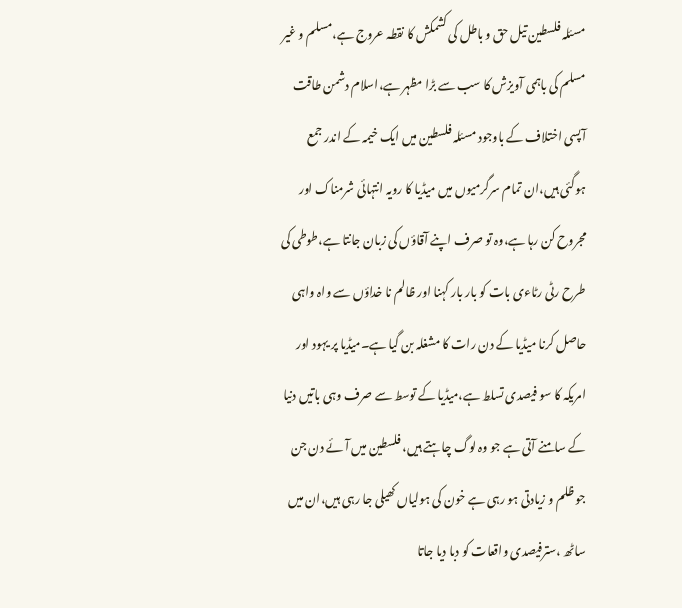مسئلہ فلسطین تیل حق و باطل کی کشمکش کا نقطہ عروج ہے،مسلم و غیر مسلم کی باہمی آویزش کا سب سے بڑا مظہر ہے،اسلام دشمن طاقت آپسی اختلاف کے باوجود مسئلہ فلسطین میں ایک خیمہ کے اندر جمع ہوگئی ہیں،ان تمام سرگرمیوں میں میڈیا کا رویہ انتہائی شرمناک اور مجروح کن رہا ہے،وہ تو صرف اپنے آقاؤں کی زبان جانتا ہے،طوطی کی طرح رٹی رٹاءی بات کو بار بار کہنا اور ظالم نا خداؤں سے واہ واہی حاصل کرنا میڈیا کے دن رات کا مشغلہ بن گیا ہے۔میڈیا پر یہود اور امریکہ کا سو فیصدی تسلط ہے،میڈیا کے توسط سے صرف وہی باتیں دنیا کے سامنے آتی ہے جو وہ لوگ چاہتے ہیں، فلسطین میں آئے دن جن جو ظلم و زیادتی ہو رہی ہے خون کی ہولیاں کھیلی جا رہی ہیں،ان میں ساٹھ ،سترفیصدی واقعات کو دبا دیا جاتا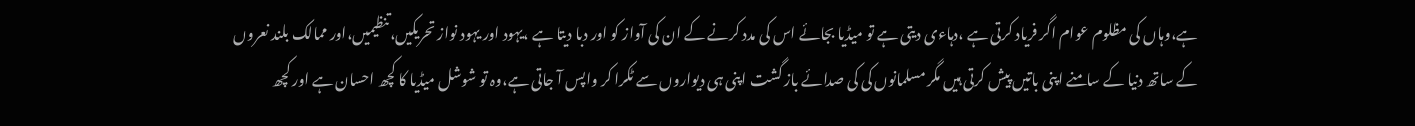ہے،وہاں کی مظلوم عوام اگر فریاد کرتی ہے ،دہاءی دیتی ہے تو میڈیا بجائے اس کی مدد کرنے کے ان کی آواز کو اور دبا دیتا ہے ،یہود اور یہود نواز تحریکیں،تنظیمیں،اور ممالک بلند نعروں کے ساتھ دنیا کے سامنے اپنی باتیں پیش کرتی ہیں مگر مسلمانوں کی کی صدائے باز گشت اپنی ہی دیواروں سے ٹکرا کر واپس آ جاتی ہے،وہ تو شوشل میڈیا کا کچھ احسان ہے اور کچھ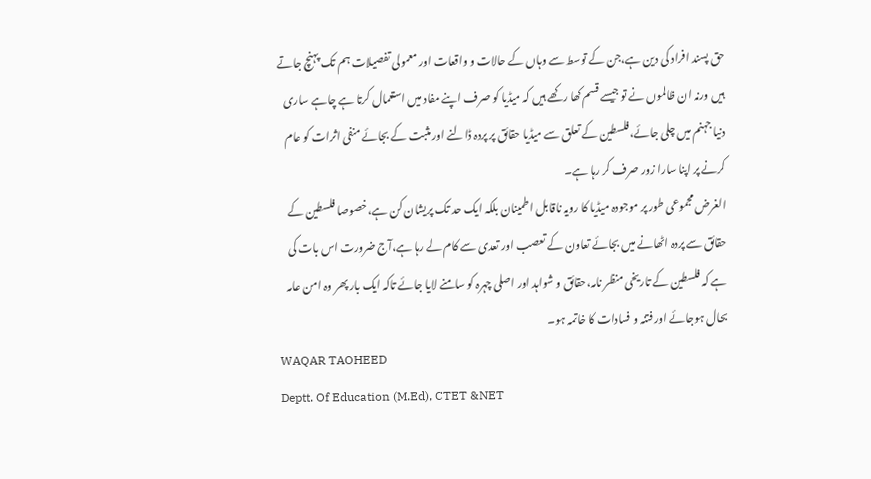حق پسند افراد کی دین ہے،جن کے توسط سے وہاں کے حالات و واقعات اور معمولی تفصیلات ہم تک پہنچ جاتے ہیں ورنہ ان ظالموں نے تو جیسے قسم کھا رکھے ہیں کہ میڈیا کو صرف اپنے مفاد میں استعمال کرتا ہے چاہے ساری دنیا جہنم میں چلی جائے،فلسطین کے تعلق سے میڈیا حقائق پر پردہ ڈالنے اور مثبت کے بجائے منفی اثرات کو عام کرنے پر اپنا سارا زور صرف کر رہا ہے۔
الغرض مجموعی طور پر موجودہ میڈیا کا رویہ ناقابل اطمینان بلکہ ایک حد تک پریشان کن ہے،خصوصا فلسطین کے حقائق سے پردہ اٹھانے میں بجائے تعاون کے تعصب اور تعدی سے کام لے رہا ہے،آج ضرورت اس بات کی ہے کہ فلسطین کے تاریخی منظر نامہ،حقائق و شواہد اور اصلی چہرہ کو سامنے لایا جائے تاکہ ایک بار پھر وہ امن عامہ بحال ہوجائے اور فتنہ و فسادات کا خاتمہ ہو۔
WAQAR TAOHEED
Deptt. Of Education (M.Ed), CTET &NET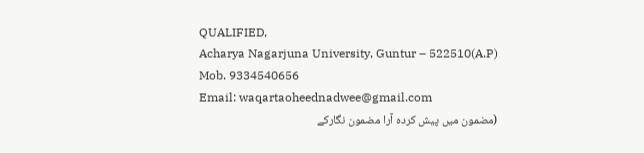QUALIFIED,
Acharya Nagarjuna University, Guntur – 522510(A.P)
Mob. 9334540656
Email: waqartaoheednadwee@gmail.com
(مضمون میں پیش کردہ آرا مضمون نگارکے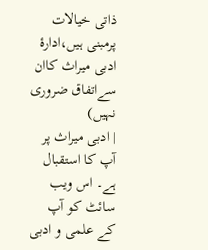ذاتی خیالات پرمبنی ہیں،ادارۂ ادبی میراث کاان سےاتفاق ضروری نہیں)
| ادبی میراث پر آپ کا استقبال ہے۔ اس ویب سائٹ کو آپ کے علمی و ادبی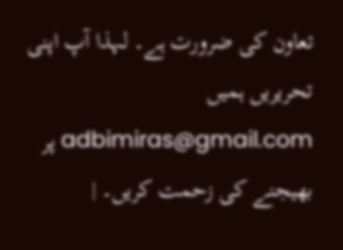تعاون کی ضرورت ہے۔ لہذا آپ اپنی تحریریں ہمیں adbimiras@gmail.com پر بھیجنے کی زحمت کریں۔ |